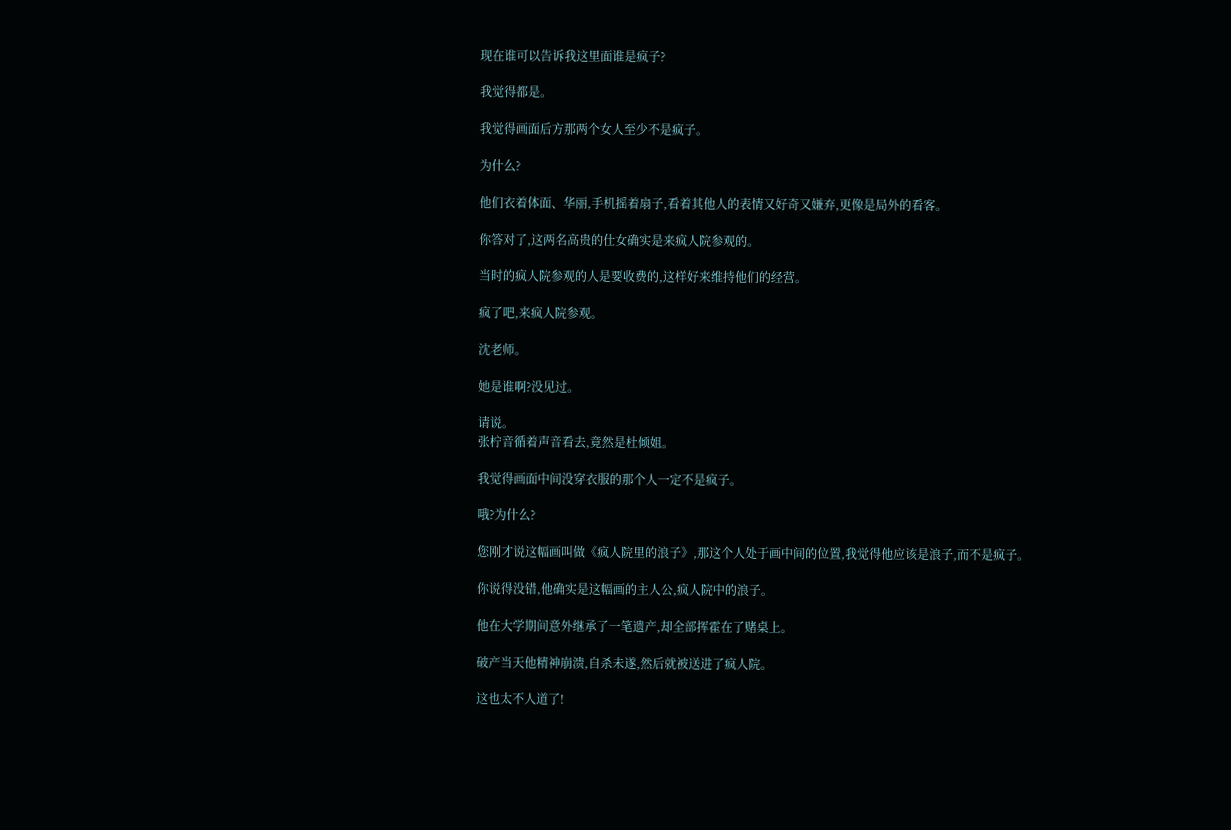现在谁可以告诉我这里面谁是疯子?

我觉得都是。

我觉得画面后方那两个女人至少不是疯子。

为什么?

他们衣着体面、华丽,手机摇着扇子,看着其他人的表情又好奇又嫌弃,更像是局外的看客。

你答对了,这两名高贵的仕女确实是来疯人院参观的。

当时的疯人院参观的人是要收费的,这样好来维持他们的经营。

疯了吧,来疯人院参观。

沈老师。

她是谁啊?没见过。

请说。
张柠音循着声音看去,竟然是杜倾姐。

我觉得画面中间没穿衣服的那个人一定不是疯子。

哦?为什么?

您刚才说这幅画叫做《疯人院里的浪子》,那这个人处于画中间的位置,我觉得他应该是浪子,而不是疯子。

你说得没错,他确实是这幅画的主人公,疯人院中的浪子。

他在大学期间意外继承了一笔遗产,却全部挥霍在了赌桌上。

破产当天他精神崩溃,自杀未遂,然后就被送进了疯人院。

这也太不人道了!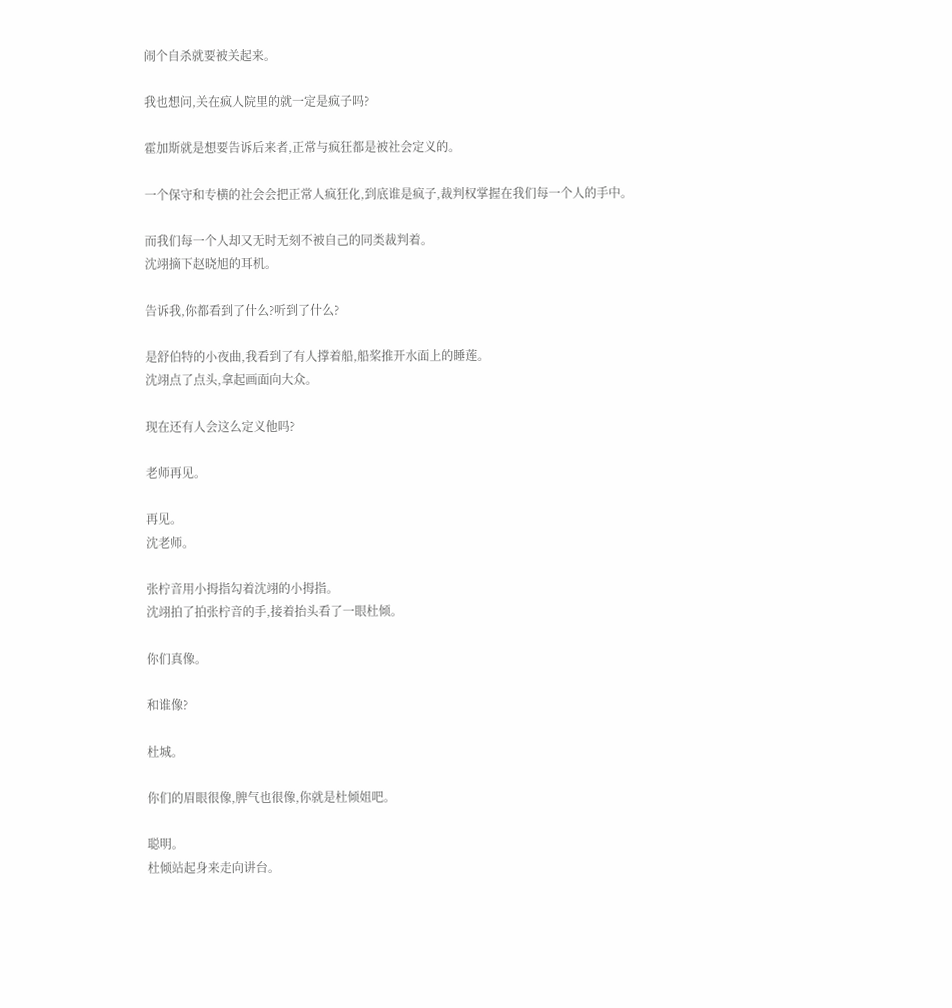闹个自杀就要被关起来。

我也想问,关在疯人院里的就一定是疯子吗?

霍加斯就是想要告诉后来者,正常与疯狂都是被社会定义的。

一个保守和专横的社会会把正常人疯狂化,到底谁是疯子,裁判权掌握在我们每一个人的手中。

而我们每一个人却又无时无刻不被自己的同类裁判着。
沈翊摘下赵晓旭的耳机。

告诉我,你都看到了什么?听到了什么?

是舒伯特的小夜曲,我看到了有人撑着船,船桨推开水面上的睡莲。
沈翊点了点头,拿起画面向大众。

现在还有人会这么定义他吗?

老师再见。

再见。
沈老师。

张柠音用小拇指勾着沈翊的小拇指。
沈翊拍了拍张柠音的手,接着抬头看了一眼杜倾。

你们真像。

和谁像?

杜城。

你们的眉眼很像,脾气也很像,你就是杜倾姐吧。

聪明。
杜倾站起身来走向讲台。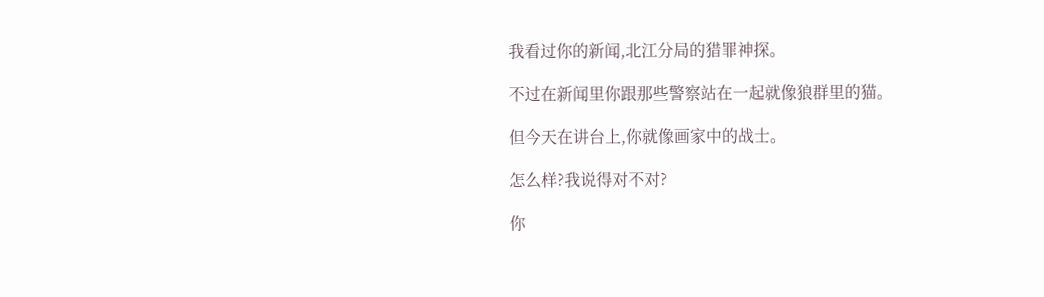我看过你的新闻,北江分局的猎罪神探。

不过在新闻里你跟那些警察站在一起就像狼群里的猫。

但今天在讲台上,你就像画家中的战士。

怎么样?我说得对不对?

你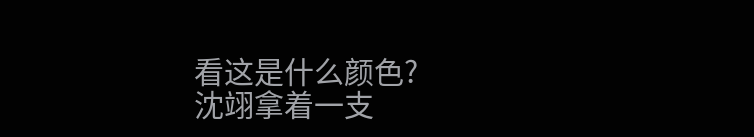看这是什么颜色?
沈翊拿着一支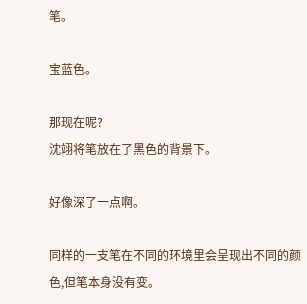笔。

宝蓝色。

那现在呢?
沈翊将笔放在了黑色的背景下。

好像深了一点啊。

同样的一支笔在不同的环境里会呈现出不同的颜色,但笔本身没有变。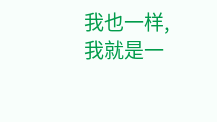我也一样,我就是一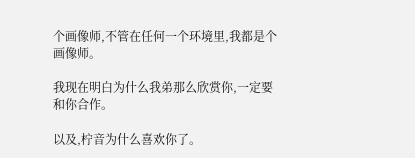个画像师,不管在任何一个环境里,我都是个画像师。

我现在明白为什么我弟那么欣赏你,一定要和你合作。

以及,柠音为什么喜欢你了。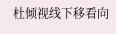杜倾视线下移看向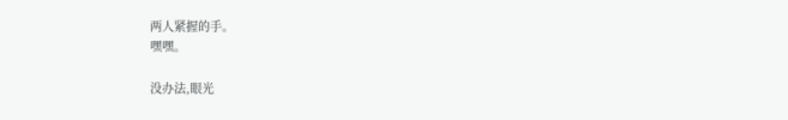两人紧握的手。
嘿嘿。

没办法,眼光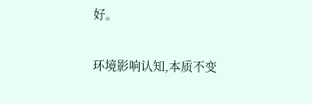好。

环境影响认知,本质不变